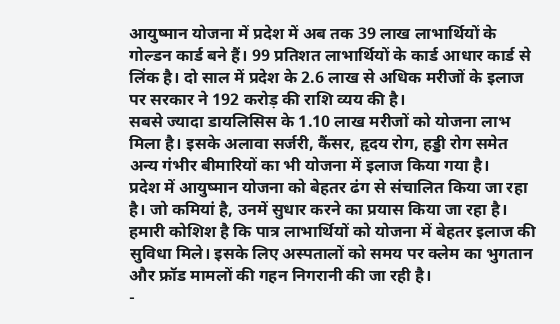आयुष्मान योजना में प्रदेश में अब तक 39 लाख लाभार्थियों के गोल्डन कार्ड बने हैं। 99 प्रतिशत लाभार्थियों के कार्ड आधार कार्ड से लिंक है। दो साल में प्रदेश के 2.6 लाख से अधिक मरीजों के इलाज पर सरकार ने 192 करोड़ की राशि व्यय की है।
सबसे ज्यादा डायलिसिस के 1.10 लाख मरीजों को योजना लाभ मिला है। इसके अलावा सर्जरी, कैंसर, हृदय रोग, हड्डी रोग समेत अन्य गंभीर बीमारियों का भी योजना में इलाज किया गया है।
प्रदेश में आयुष्मान योजना को बेहतर ढंग से संचालित किया जा रहा है। जो कमियां है, उनमें सुधार करने का प्रयास किया जा रहा है। हमारी कोशिश है कि पात्र लाभार्थियों को योजना में बेहतर इलाज की सुविधा मिले। इसके लिए अस्पतालों को समय पर क्लेम का भुगतान और फ्रॉड मामलों की गहन निगरानी की जा रही है।
-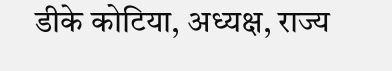डीके कोटिया, अध्यक्ष, राज्य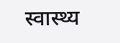स्वास्थ्य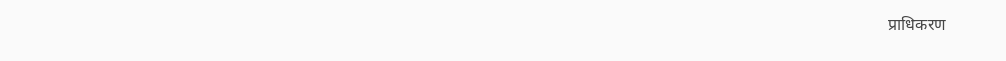प्राधिकरण